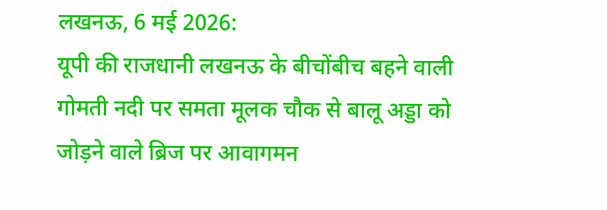लखनऊ, 6 मई 2026:
यूपी की राजधानी लखनऊ के बीचोंबीच बहने वाली गोमती नदी पर समता मूलक चौक से बालू अड्डा को जोड़ने वाले ब्रिज पर आवागमन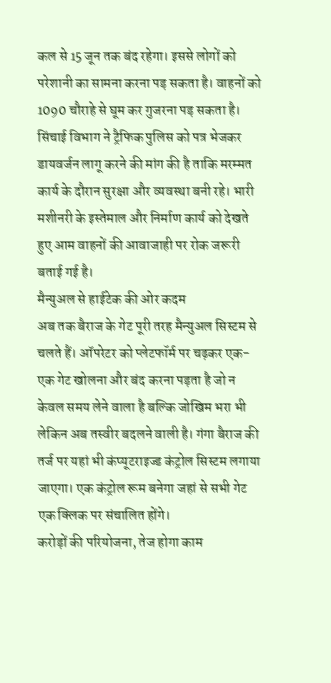कल से 15 जून तक बंद रहेगा। इससे लोगों को परेशानी का सामना करना पड़ सकता है। वाहनों को 1090 चौराहे से घूम कर गुजरना पड़ सकता है।
सिंचाई विभाग ने ट्रैफिक पुलिस को पत्र भेजकर डायवर्जन लागू करने की मांग की है ताकि मरम्मत कार्य के दौरान सुरक्षा और व्यवस्था बनी रहे। भारी मशीनरी के इस्तेमाल और निर्माण कार्य को देखते हुए आम वाहनों की आवाजाही पर रोक जरूरी बताई गई है।
मैन्युअल से हाईटेक की ओर कदम
अब तक बैराज के गेट पूरी तरह मैन्युअल सिस्टम से चलते हैं। ऑपरेटर को प्लेटफॉर्म पर चढ़कर एक-एक गेट खोलना और बंद करना पड़ता है जो न केवल समय लेने वाला है बल्कि जोखिम भरा भी लेकिन अब तस्वीर बदलने वाली है। गंगा बैराज की तर्ज पर यहां भी कंप्यूटराइज्ड कंट्रोल सिस्टम लगाया जाएगा। एक कंट्रोल रूम बनेगा जहां से सभी गेट एक क्लिक पर संचालित होंगे।
करोड़ों की परियोजना, तेज होगा काम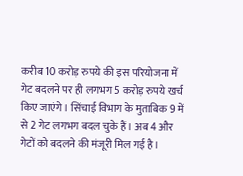करीब 10 करोड़ रुपये की इस परियोजना में गेट बदलने पर ही लगभग 5 करोड़ रुपये खर्च किए जाएंगे। सिंचाई विभाग के मुताबिक 9 में से 2 गेट लगभग बदल चुके हैं। अब 4 और गेटों को बदलने की मंजूरी मिल गई है।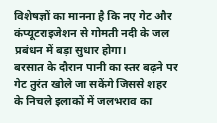विशेषज्ञों का मानना है कि नए गेट और कंप्यूटराइजेशन से गोमती नदी के जल प्रबंधन में बड़ा सुधार होगा।
बरसात के दौरान पानी का स्तर बढ़ने पर गेट तुरंत खोले जा सकेंगे जिससे शहर के निचले इलाकों में जलभराव का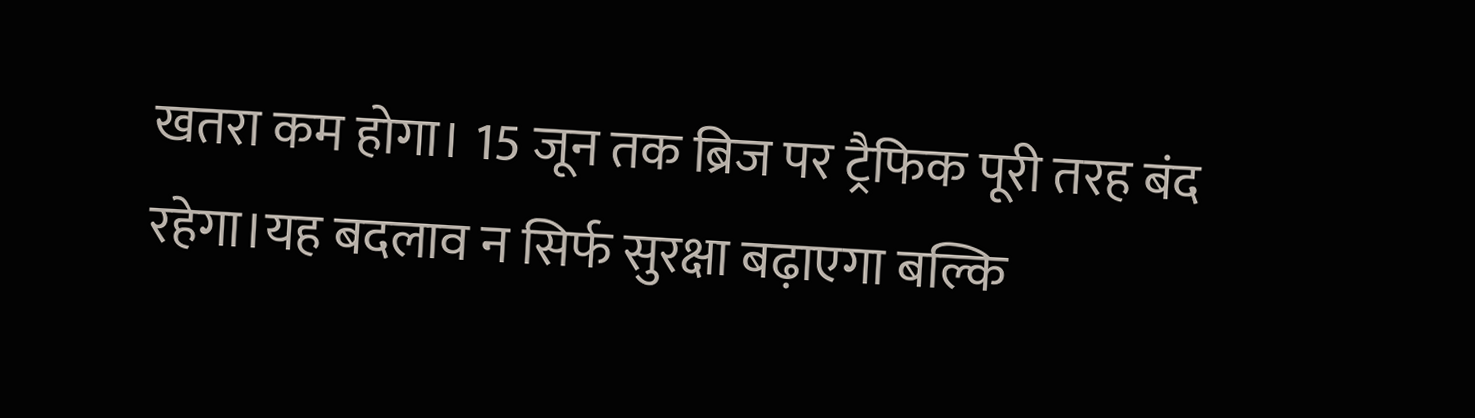खतरा कम होगा। 15 जून तक ब्रिज पर ट्रैफिक पूरी तरह बंद रहेगा।यह बदलाव न सिर्फ सुरक्षा बढ़ाएगा बल्कि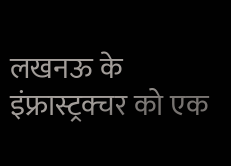लखनऊ के इंफ्रास्ट्रक्चर को एक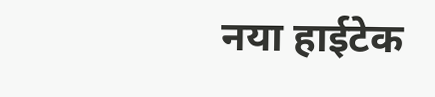नया हाईटेक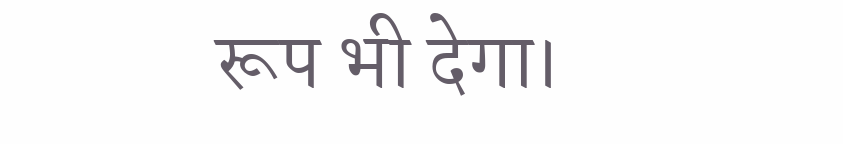रूप भी देगा।